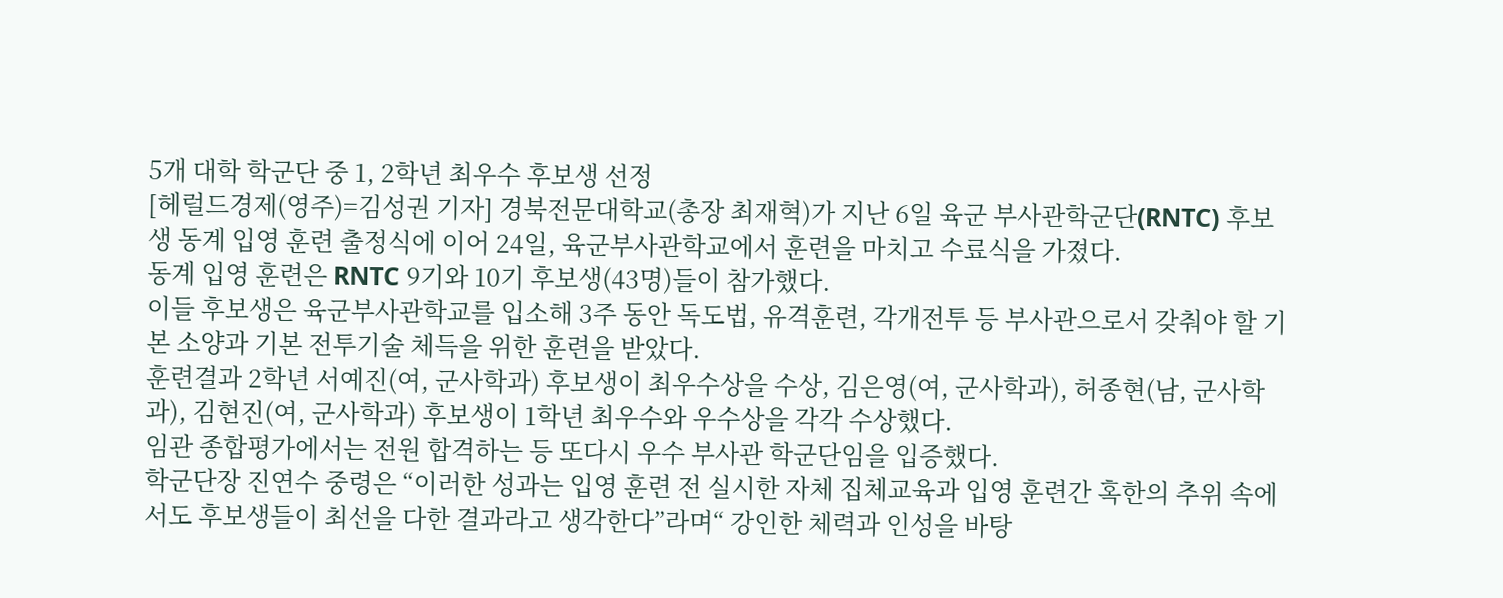5개 대학 학군단 중 1, 2학년 최우수 후보생 선정
[헤럴드경제(영주)=김성권 기자] 경북전문대학교(총장 최재혁)가 지난 6일 육군 부사관학군단(RNTC) 후보생 동계 입영 훈련 출정식에 이어 24일, 육군부사관학교에서 훈련을 마치고 수료식을 가졌다.
동계 입영 훈련은 RNTC 9기와 10기 후보생(43명)들이 참가했다.
이들 후보생은 육군부사관학교를 입소해 3주 동안 독도법, 유격훈련, 각개전투 등 부사관으로서 갖춰야 할 기본 소양과 기본 전투기술 체득을 위한 훈련을 받았다.
훈련결과 2학년 서예진(여, 군사학과) 후보생이 최우수상을 수상, 김은영(여, 군사학과), 허종현(남, 군사학과), 김현진(여, 군사학과) 후보생이 1학년 최우수와 우수상을 각각 수상했다.
임관 종합평가에서는 전원 합격하는 등 또다시 우수 부사관 학군단임을 입증했다.
학군단장 진연수 중령은 “이러한 성과는 입영 훈련 전 실시한 자체 집체교육과 입영 훈련간 혹한의 추위 속에서도 후보생들이 최선을 다한 결과라고 생각한다”라며“ 강인한 체력과 인성을 바탕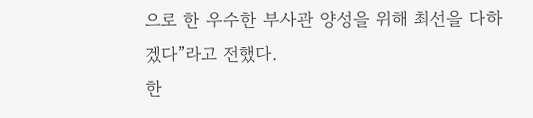으로 한 우수한 부사관 양성을 위해 최선을 다하겠다”라고 전했다.
한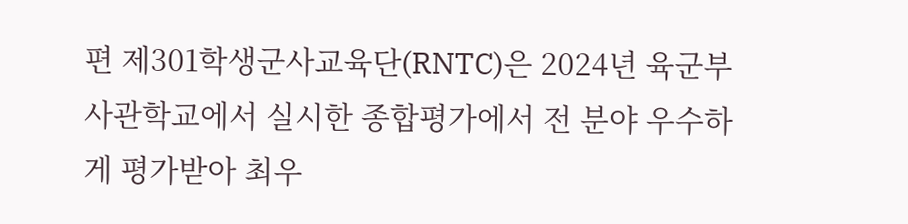편 제301학생군사교육단(RNTC)은 2024년 육군부사관학교에서 실시한 종합평가에서 전 분야 우수하게 평가받아 최우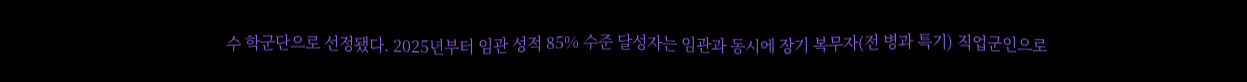수 학군단으로 선정됐다. 2025년부터 임관 성적 85% 수준 달성자는 임관과 동시에 장기 복무자(전 병과 특기) 직업군인으로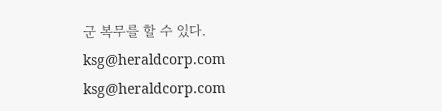군 복무를 할 수 있다.
ksg@heraldcorp.com
ksg@heraldcorp.com